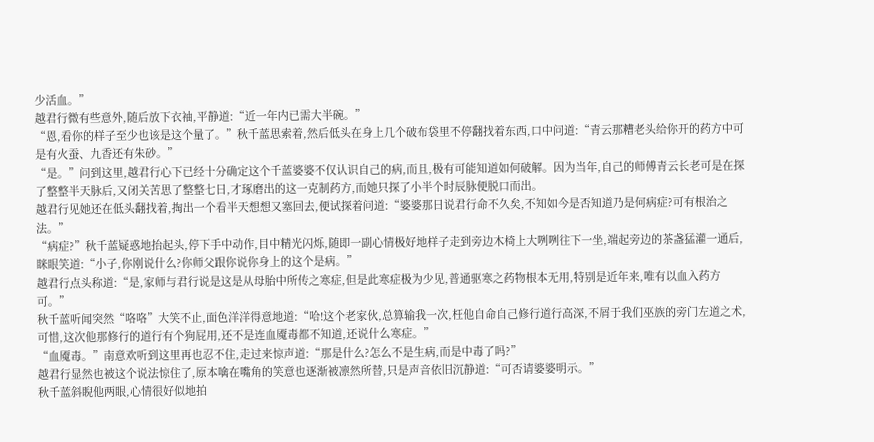少活血。”
越君行微有些意外,随后放下衣袖,平静道:“近一年内已需大半碗。”
“恩,看你的样子至少也该是这个量了。”秋千蓝思索着,然后低头在身上几个破布袋里不停翻找着东西,口中问道:“青云那糟老头给你开的药方中可是有火蚕、九香还有朱砂。”
“是。”问到这里,越君行心下已经十分确定这个千蓝婆婆不仅认识自己的病,而且,极有可能知道如何破解。因为当年,自己的师傅青云长老可是在探了整整半天脉后,又闭关苦思了整整七日,才琢磨出的这一克制药方,而她只探了小半个时辰脉便脱口而出。
越君行见她还在低头翻找着,掏出一个看半天想想又塞回去,便试探着问道:“婆婆那日说君行命不久矣,不知如今是否知道乃是何病症?可有根治之法。”
“病症?”秋千蓝疑惑地抬起头,停下手中动作,目中精光闪烁,随即一副心情极好地样子走到旁边木椅上大咧咧往下一坐,端起旁边的茶盏猛灌一通后,眯眼笑道:“小子,你刚说什么?你师父跟你说你身上的这个是病。”
越君行点头称道:“是,家师与君行说是这是从母胎中所传之寒症,但是此寒症极为少见,普通驱寒之药物根本无用,特别是近年来,唯有以血入药方可。”
秋千蓝听闻突然“咯咯”大笑不止,面色洋洋得意地道:“哈!这个老家伙,总算输我一次,枉他自命自己修行道行高深,不屑于我们巫族的旁门左道之术,可惜,这次他那修行的道行有个狗屁用,还不是连血魇毒都不知道,还说什么寒症。”
“血魇毒。”南意欢听到这里再也忍不住,走过来惊声道:“那是什么?怎么不是生病,而是中毒了吗?”
越君行显然也被这个说法惊住了,原本噙在嘴角的笑意也逐渐被凛然所替,只是声音依旧沉静道:“可否请婆婆明示。”
秋千蓝斜睨他两眼,心情很好似地拍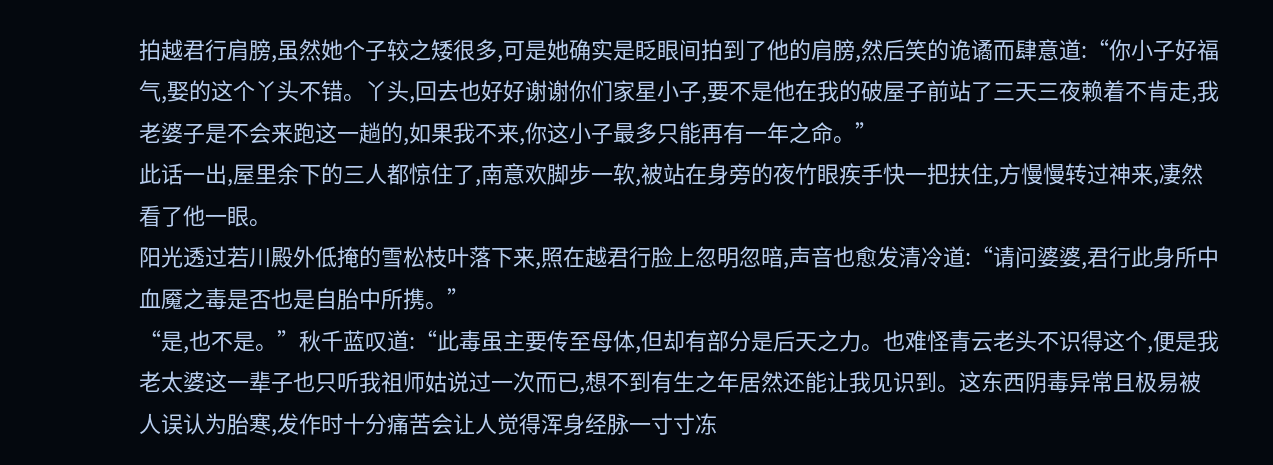拍越君行肩膀,虽然她个子较之矮很多,可是她确实是眨眼间拍到了他的肩膀,然后笑的诡谲而肆意道:“你小子好福气,娶的这个丫头不错。丫头,回去也好好谢谢你们家星小子,要不是他在我的破屋子前站了三天三夜赖着不肯走,我老婆子是不会来跑这一趟的,如果我不来,你这小子最多只能再有一年之命。”
此话一出,屋里余下的三人都惊住了,南意欢脚步一软,被站在身旁的夜竹眼疾手快一把扶住,方慢慢转过神来,凄然看了他一眼。
阳光透过若川殿外低掩的雪松枝叶落下来,照在越君行脸上忽明忽暗,声音也愈发清冷道:“请问婆婆,君行此身所中血魇之毒是否也是自胎中所携。”
“是,也不是。”秋千蓝叹道:“此毒虽主要传至母体,但却有部分是后天之力。也难怪青云老头不识得这个,便是我老太婆这一辈子也只听我祖师姑说过一次而已,想不到有生之年居然还能让我见识到。这东西阴毒异常且极易被人误认为胎寒,发作时十分痛苦会让人觉得浑身经脉一寸寸冻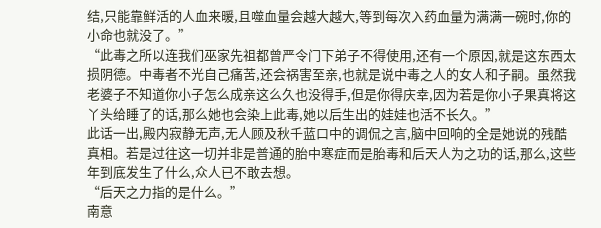结,只能靠鲜活的人血来暖,且噬血量会越大越大,等到每次入药血量为满满一碗时,你的小命也就没了。”
“此毒之所以连我们巫家先祖都曾严令门下弟子不得使用,还有一个原因,就是这东西太损阴德。中毒者不光自己痛苦,还会祸害至亲,也就是说中毒之人的女人和子嗣。虽然我老婆子不知道你小子怎么成亲这么久也没得手,但是你得庆幸,因为若是你小子果真将这丫头给睡了的话,那么她也会染上此毒,她以后生出的娃娃也活不长久。”
此话一出,殿内寂静无声,无人顾及秋千蓝口中的调侃之言,脑中回响的全是她说的残酷真相。若是过往这一切并非是普通的胎中寒症而是胎毒和后天人为之功的话,那么,这些年到底发生了什么,众人已不敢去想。
“后天之力指的是什么。”
南意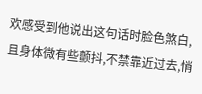欢感受到他说出这句话时脸色煞白,且身体微有些颤抖,不禁靠近过去,悄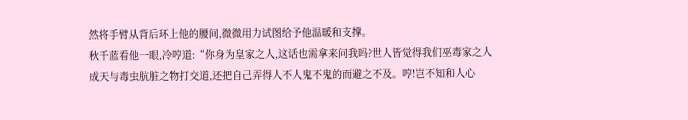然将手臂从背后环上他的腰间,微微用力试图给予他温暖和支撑。
秋千蓝看他一眼,冷哼道:“你身为皇家之人,这话也需拿来问我吗?世人皆觉得我们巫毒家之人成天与毒虫肮脏之物打交道,还把自己弄得人不人鬼不鬼的而避之不及。哼!岂不知和人心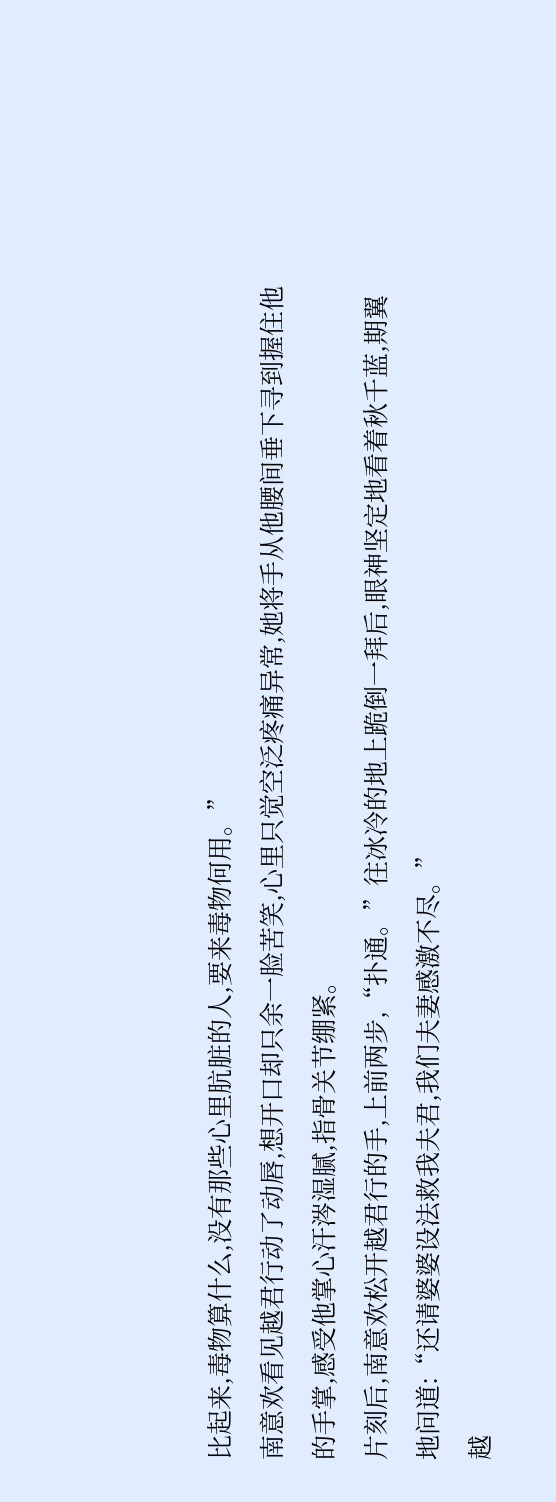比起来,毒物算什么,没有那些心里肮脏的人,要来毒物何用。”
南意欢看见越君行动了动唇,想开口却只余一脸苦笑,心里只觉空泛疼痛异常,她将手从他腰间垂下寻到握住他的手掌,感受他掌心汗涔湿腻,指骨关节绷紧。
片刻后,南意欢松开越君行的手,上前两步,“扑通。”往冰冷的地上跪倒一拜后,眼神坚定地看着秋千蓝,期翼地问道:“还请婆婆设法救我夫君,我们夫妻感激不尽。”
越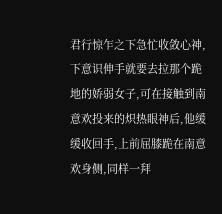君行惊乍之下急忙收敛心神,下意识伸手就要去拉那个跪地的娇弱女子,可在接触到南意欢投来的炽热眼神后,他缓缓收回手,上前屈膝跪在南意欢身侧,同样一拜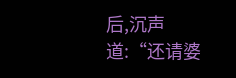后,沉声道:“还请婆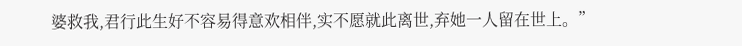婆救我,君行此生好不容易得意欢相伴,实不愿就此离世,弃她一人留在世上。”